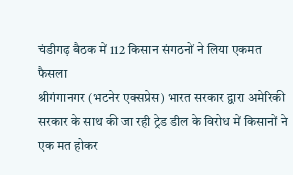चंडीगढ़ बैठक में 112 किसान संगठनों ने लिया एकमत फैसला
श्रीगंगानगर (भटनेर एक्सप्रेस) भारत सरकार द्वारा अमेरिकी सरकार के साथ की जा रही ट्रेड डील के विरोध में किसानों ने एक मत होकर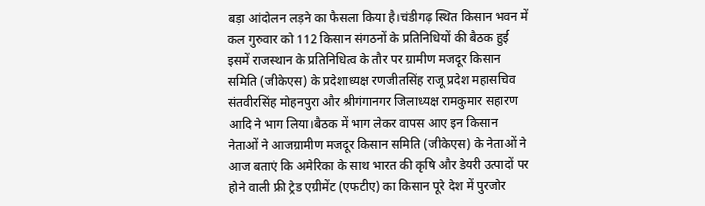बड़ा आंदोलन लड़ने का फैसला किया है।चंडीगढ़ स्थित किसान भवन में कल गुरुवार को 112 किसान संगठनों के प्रतिनिधियों की बैठक हुई इसमें राजस्थान के प्रतिनिधित्व के तौर पर ग्रामीण मजदूर किसान समिति (जीकेएस) के प्रदेशाध्यक्ष रणजीतसिंह राजू प्रदेश महासचिव संतवीरसिंह मोहनपुरा और श्रीगंगानगर जिलाध्यक्ष रामकुमार सहारण आदि ने भाग लिया।बैठक में भाग लेकर वापस आए इन किसान नेताओं ने आजग्रामीण मजदूर किसान समिति (जीकेएस) के नेताओं ने आज बताएं कि अमेरिका के साथ भारत की कृषि और डेयरी उत्पादों पर होने वाली फ्री ट्रेड एग्रीमेंट (एफटीए) का किसान पूरे देश में पुरजोर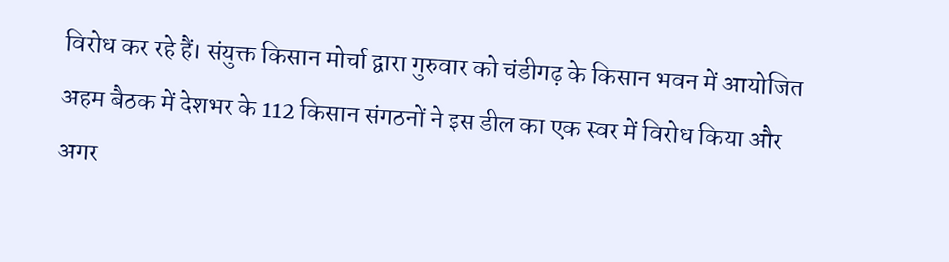विरोध कर रहे हैं। संयुक्त किसान मोर्चा द्वारा गुरुवार को चंडीगढ़ के किसान भवन में आयोजित अहम बैठक में देशभर के 112 किसान संगठनों ने इस डील का एक स्वर में विरोध किया और अगर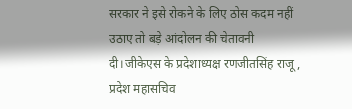सरकार ने इसे रोकने के लिए ठोस कदम नहीं उठाए तो बड़े आंदोलन की चेतावनी दी।जीकेएस के प्रदेशाध्यक्ष रणजीतसिंह राजू, प्रदेश महासचिव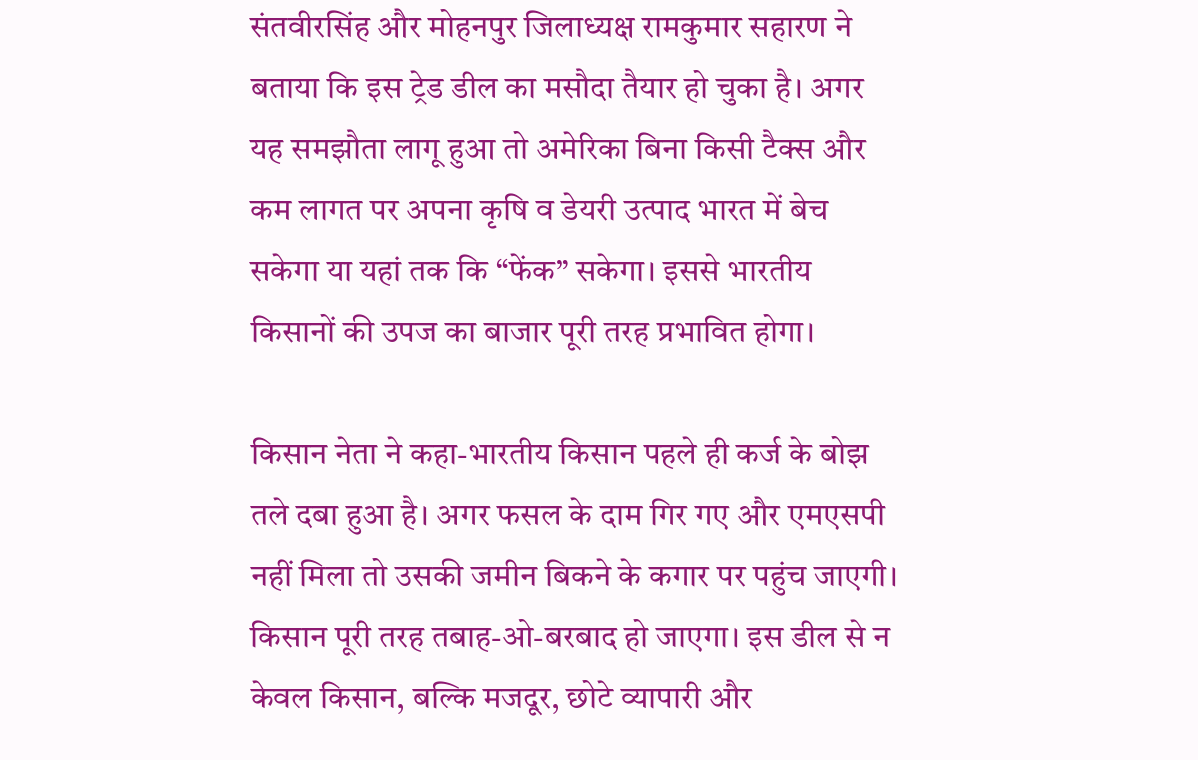संतवीरसिंह और मोहनपुर जिलाध्यक्ष रामकुमार सहारण ने बताया कि इस ट्रेड डील का मसौदा तैयार हो चुका है। अगर यह समझौता लागू हुआ तो अमेरिका बिना किसी टैक्स और कम लागत पर अपना कृषि व डेयरी उत्पाद भारत में बेच सकेगा या यहां तक कि “फेंक” सकेगा। इससे भारतीय किसानों की उपज का बाजार पूरी तरह प्रभावित होगा।

किसान नेता ने कहा-भारतीय किसान पहले ही कर्ज के बोझ तले दबा हुआ है। अगर फसल के दाम गिर गए और एमएसपी नहीं मिला तो उसकी जमीन बिकने के कगार पर पहुंच जाएगी। किसान पूरी तरह तबाह-ओ-बरबाद हो जाएगा। इस डील से न केवल किसान, बल्कि मजदूर, छोटे व्यापारी और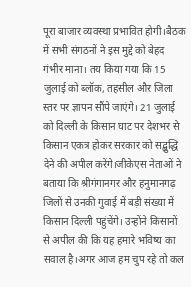पूरा बाजार व्यवस्था प्रभावित होगी।बैठक में सभी संगठनों ने इस मुद्दे को बेहद गंभीर माना। तय किया गया कि 15 जुलाई को ब्लॉक, तहसील और जिला स्तर पर ज्ञापन सौंपे जाएंगे। 21 जुलाई को दिल्ली के किसान घाट पर देशभर से किसान एकत्र होकर सरकार को सद्बुद्धि देने की अपील करेंगे।जीकेएस नेताओं ने बताया कि श्रीगंगानगर और हनुमानगढ़ जिलों से उनकी गुवाई में बड़ी संख्या में किसान दिल्ली पहुंचेंगे। उन्होंने किसानों से अपील की कि यह हमारे भविष्य का सवाल है।अगर आज हम चुप रहे तो कल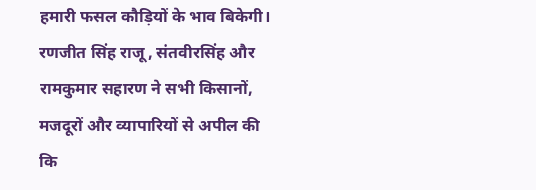हमारी फसल कौड़ियों के भाव बिकेगी। रणजीत सिंह राजू, संतवीरसिंह और रामकुमार सहारण ने सभी किसानों, मजदूरों और व्यापारियों से अपील की कि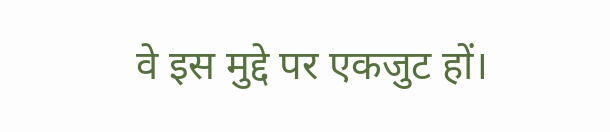वे इस मुद्दे पर एकजुट हों।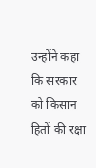उन्होंने कहा कि सरकार को किसान हितों की रक्षा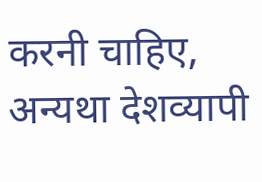करनी चाहिए, अन्यथा देशव्यापी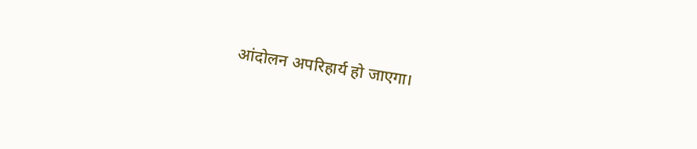आंदोलन अपरिहार्य हो जाएगा।